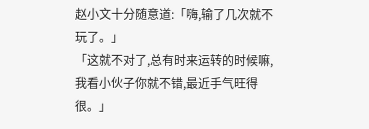赵小文十分随意道:「嗨,输了几次就不玩了。」
「这就不对了,总有时来运转的时候嘛,我看小伙子你就不错,最近手气旺得很。」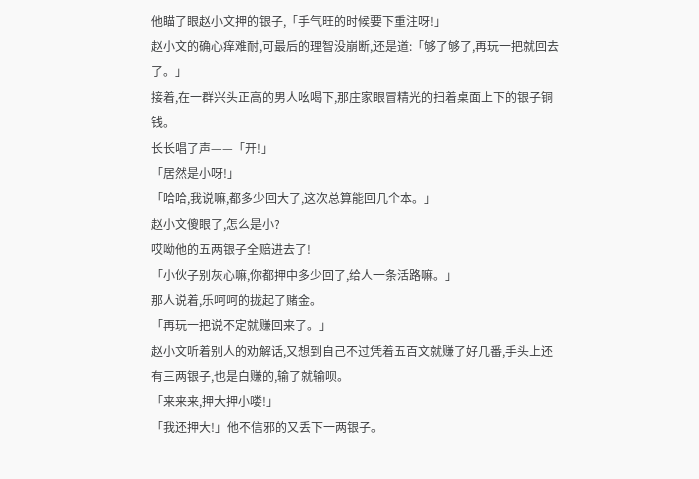他瞄了眼赵小文押的银子,「手气旺的时候要下重注呀!」
赵小文的确心痒难耐,可最后的理智没崩断,还是道:「够了够了,再玩一把就回去了。」
接着,在一群兴头正高的男人吆喝下,那庄家眼冒精光的扫着桌面上下的银子铜钱。
长长唱了声——「开!」
「居然是小呀!」
「哈哈,我说嘛,都多少回大了,这次总算能回几个本。」
赵小文傻眼了,怎么是小?
哎呦他的五两银子全赔进去了!
「小伙子别灰心嘛,你都押中多少回了,给人一条活路嘛。」
那人说着,乐呵呵的拢起了赌金。
「再玩一把说不定就赚回来了。」
赵小文听着别人的劝解话,又想到自己不过凭着五百文就赚了好几番,手头上还有三两银子,也是白赚的,输了就输呗。
「来来来,押大押小喽!」
「我还押大!」他不信邪的又丢下一两银子。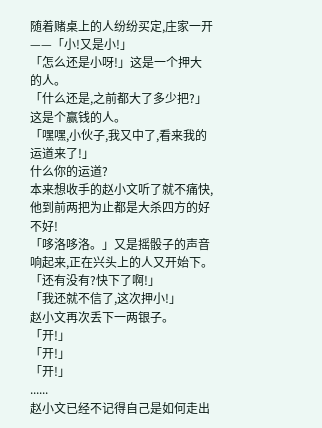随着赌桌上的人纷纷买定,庄家一开——「小!又是小!」
「怎么还是小呀!」这是一个押大的人。
「什么还是,之前都大了多少把?」这是个赢钱的人。
「嘿嘿,小伙子,我又中了,看来我的运道来了!」
什么你的运道?
本来想收手的赵小文听了就不痛快,他到前两把为止都是大杀四方的好不好!
「哆洛哆洛。」又是摇骰子的声音响起来,正在兴头上的人又开始下。
「还有没有?快下了啊!」
「我还就不信了,这次押小!」
赵小文再次丢下一两银子。
「开!」
「开!」
「开!」
......
赵小文已经不记得自己是如何走出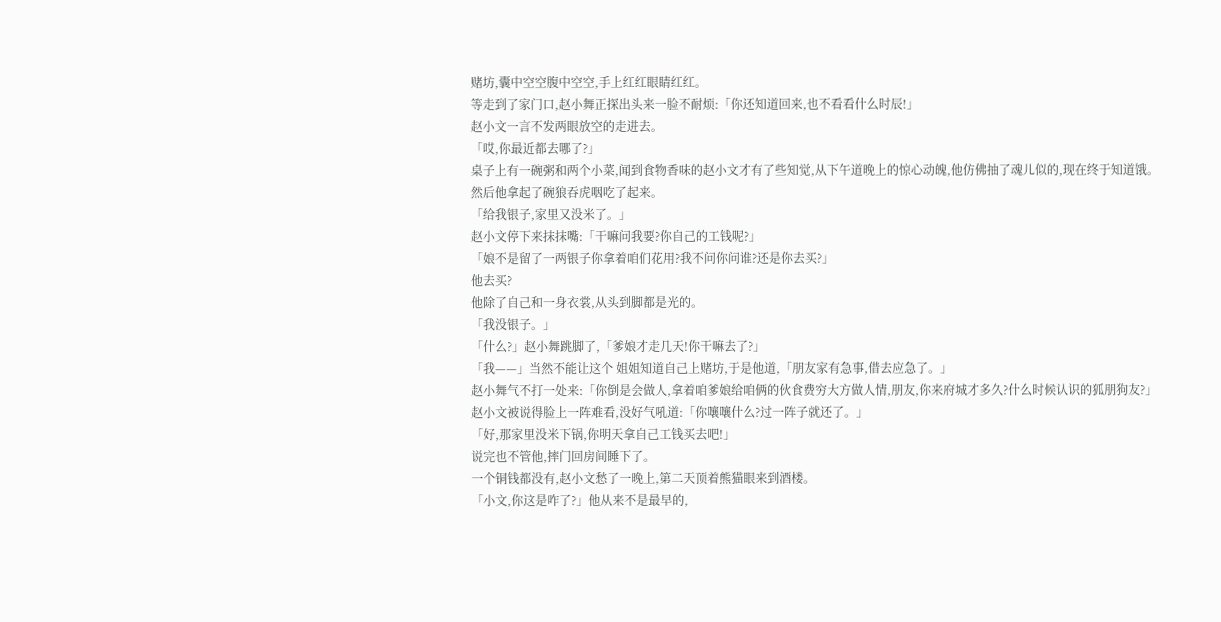赌坊,囊中空空腹中空空,手上红红眼睛红红。
等走到了家门口,赵小舞正探出头来一脸不耐烦:「你还知道回来,也不看看什么时辰!」
赵小文一言不发两眼放空的走进去。
「哎,你最近都去哪了?」
桌子上有一碗粥和两个小菜,闻到食物香味的赵小文才有了些知觉,从下午道晚上的惊心动魄,他仿佛抽了魂儿似的,现在终于知道饿。
然后他拿起了碗狼吞虎咽吃了起来。
「给我银子,家里又没米了。」
赵小文停下来抹抹嘴:「干嘛问我要?你自己的工钱呢?」
「娘不是留了一两银子你拿着咱们花用?我不问你问谁?还是你去买?」
他去买?
他除了自己和一身衣裳,从头到脚都是光的。
「我没银子。」
「什么?」赵小舞跳脚了,「爹娘才走几天!你干嘛去了?」
「我——」当然不能让这个 姐姐知道自己上赌坊,于是他道,「朋友家有急事,借去应急了。」
赵小舞气不打一处来:「你倒是会做人,拿着咱爹娘给咱俩的伙食费穷大方做人情,朋友,你来府城才多久?什么时候认识的狐朋狗友?」
赵小文被说得脸上一阵难看,没好气吼道:「你嚷嚷什么?过一阵子就还了。」
「好,那家里没米下锅,你明天拿自己工钱买去吧!」
说完也不管他,摔门回房间睡下了。
一个铜钱都没有,赵小文愁了一晚上,第二天顶着熊猫眼来到酒楼。
「小文,你这是咋了?」他从来不是最早的,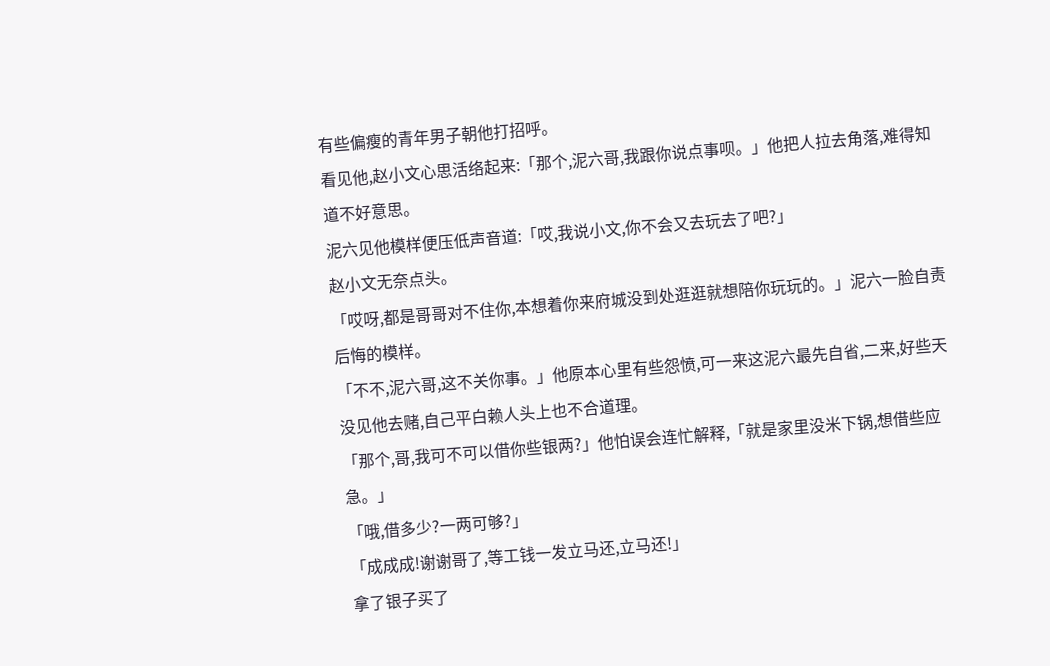有些偏瘦的青年男子朝他打招呼。
看见他,赵小文心思活络起来:「那个,泥六哥,我跟你说点事呗。」他把人拉去角落,难得知道不好意思。
泥六见他模样便压低声音道:「哎,我说小文,你不会又去玩去了吧?」
赵小文无奈点头。
「哎呀,都是哥哥对不住你,本想着你来府城没到处逛逛就想陪你玩玩的。」泥六一脸自责后悔的模样。
「不不,泥六哥,这不关你事。」他原本心里有些怨愤,可一来这泥六最先自省,二来,好些天没见他去赌,自己平白赖人头上也不合道理。
「那个,哥,我可不可以借你些银两?」他怕误会连忙解释,「就是家里没米下锅,想借些应急。」
「哦,借多少?一两可够?」
「成成成!谢谢哥了,等工钱一发立马还,立马还!」
拿了银子买了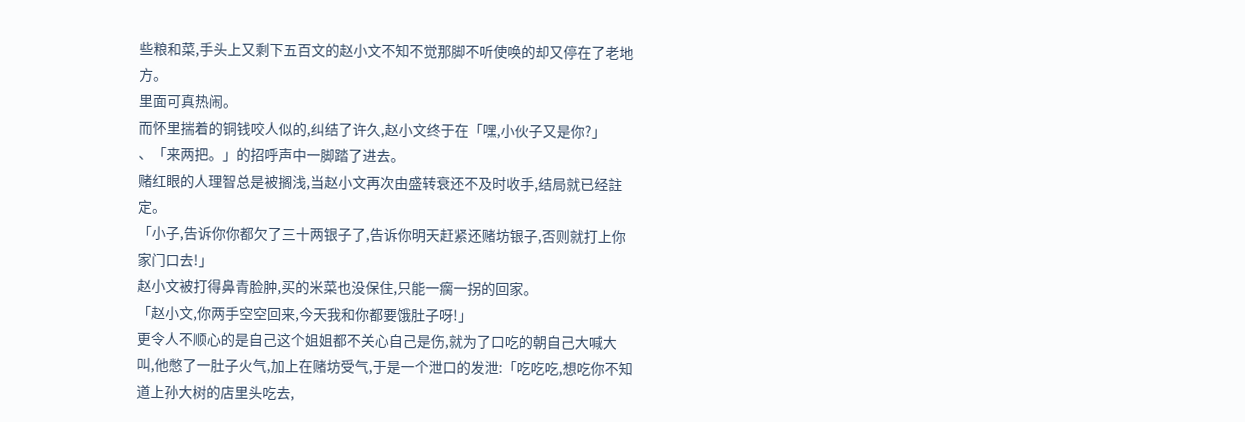些粮和菜,手头上又剩下五百文的赵小文不知不觉那脚不听使唤的却又停在了老地方。
里面可真热闹。
而怀里揣着的铜钱咬人似的,纠结了许久,赵小文终于在「嘿,小伙子又是你?」
、「来两把。」的招呼声中一脚踏了进去。
赌红眼的人理智总是被搁浅,当赵小文再次由盛转衰还不及时收手,结局就已经註定。
「小子,告诉你你都欠了三十两银子了,告诉你明天赶紧还赌坊银子,否则就打上你家门口去!」
赵小文被打得鼻青脸肿,买的米菜也没保住,只能一瘸一拐的回家。
「赵小文,你两手空空回来,今天我和你都要饿肚子呀!」
更令人不顺心的是自己这个姐姐都不关心自己是伤,就为了口吃的朝自己大喊大叫,他憋了一肚子火气,加上在赌坊受气,于是一个泄口的发泄:「吃吃吃,想吃你不知道上孙大树的店里头吃去,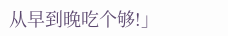从早到晚吃个够!」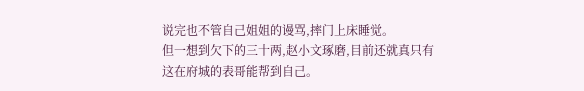说完也不管自己姐姐的谩骂,摔门上床睡觉。
但一想到欠下的三十两,赵小文琢磨,目前还就真只有这在府城的表哥能帮到自己。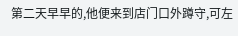第二天早早的,他便来到店门口外蹲守,可左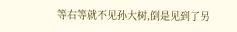等右等就不见孙大树,倒是见到了另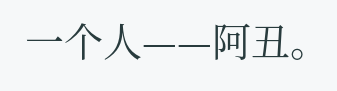一个人——阿丑。